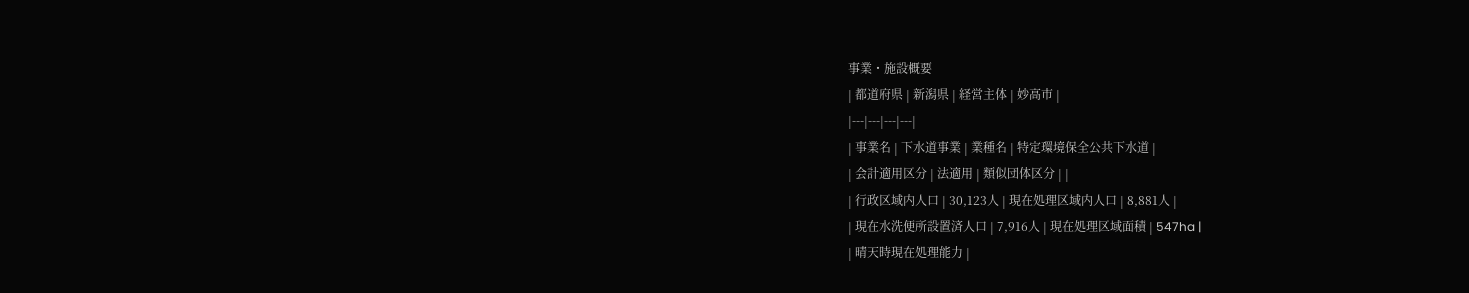事業・施設概要
| 都道府県 | 新潟県 | 経営主体 | 妙高市 |
|---|---|---|---|
| 事業名 | 下水道事業 | 業種名 | 特定環境保全公共下水道 |
| 会計適用区分 | 法適用 | 類似団体区分 | |
| 行政区域内人口 | 30,123人 | 現在処理区域内人口 | 8,881人 |
| 現在水洗便所設置済人口 | 7,916人 | 現在処理区域面積 | 547ha |
| 晴天時現在処理能力 |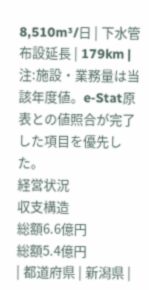8,510m³/日 | 下水管布設延長 | 179km |
注:施設・業務量は当該年度値。e-Stat原表との値照合が完了した項目を優先した。
経営状況
収支構造
総額6.6億円
総額5.4億円
| 都道府県 | 新潟県 |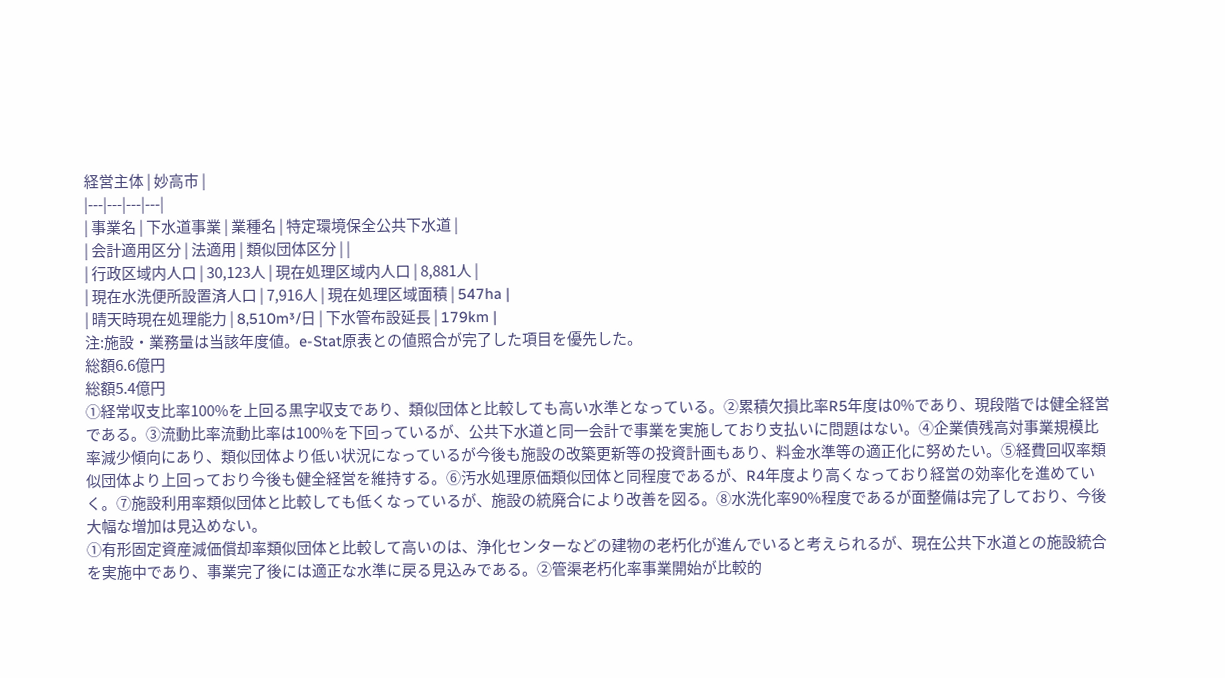経営主体 | 妙高市 |
|---|---|---|---|
| 事業名 | 下水道事業 | 業種名 | 特定環境保全公共下水道 |
| 会計適用区分 | 法適用 | 類似団体区分 | |
| 行政区域内人口 | 30,123人 | 現在処理区域内人口 | 8,881人 |
| 現在水洗便所設置済人口 | 7,916人 | 現在処理区域面積 | 547ha |
| 晴天時現在処理能力 | 8,510m³/日 | 下水管布設延長 | 179km |
注:施設・業務量は当該年度値。e-Stat原表との値照合が完了した項目を優先した。
総額6.6億円
総額5.4億円
①経常収支比率100%を上回る黒字収支であり、類似団体と比較しても高い水準となっている。②累積欠損比率R5年度は0%であり、現段階では健全経営である。③流動比率流動比率は100%を下回っているが、公共下水道と同一会計で事業を実施しており支払いに問題はない。④企業債残高対事業規模比率減少傾向にあり、類似団体より低い状況になっているが今後も施設の改築更新等の投資計画もあり、料金水準等の適正化に努めたい。⑤経費回収率類似団体より上回っており今後も健全経営を維持する。⑥汚水処理原価類似団体と同程度であるが、R4年度より高くなっており経営の効率化を進めていく。⑦施設利用率類似団体と比較しても低くなっているが、施設の統廃合により改善を図る。⑧水洗化率90%程度であるが面整備は完了しており、今後大幅な増加は見込めない。
①有形固定資産減価償却率類似団体と比較して高いのは、浄化センターなどの建物の老朽化が進んでいると考えられるが、現在公共下水道との施設統合を実施中であり、事業完了後には適正な水準に戻る見込みである。②管渠老朽化率事業開始が比較的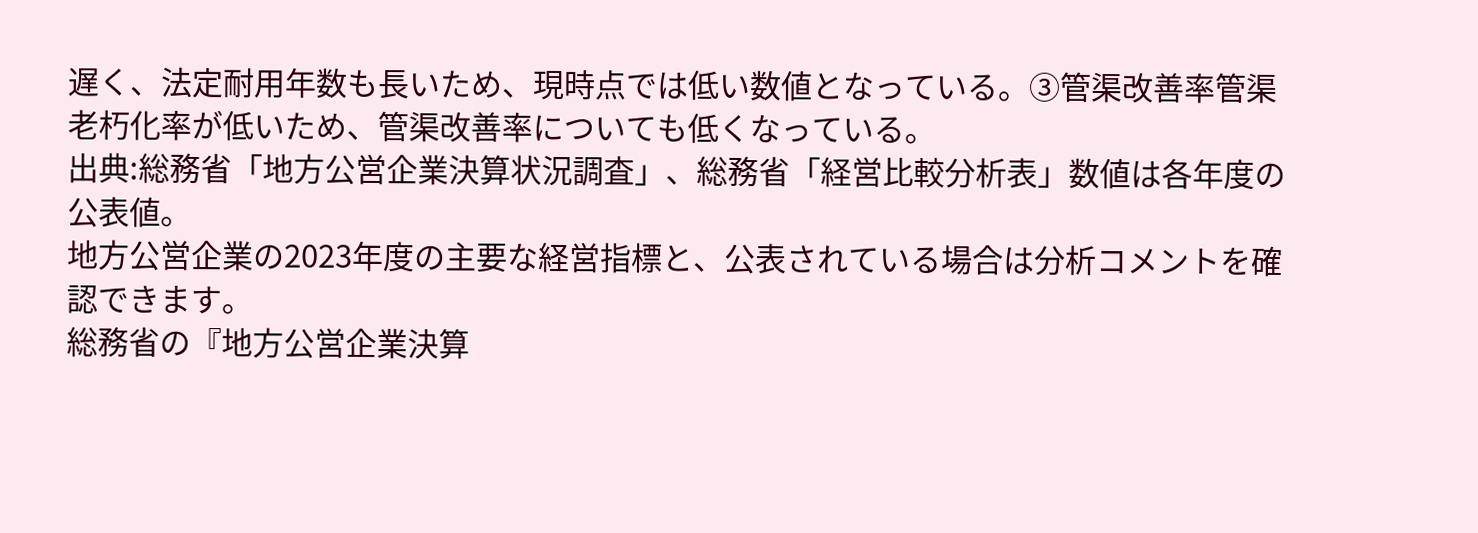遅く、法定耐用年数も長いため、現時点では低い数値となっている。③管渠改善率管渠老朽化率が低いため、管渠改善率についても低くなっている。
出典:総務省「地方公営企業決算状況調査」、総務省「経営比較分析表」数値は各年度の公表値。
地方公営企業の2023年度の主要な経営指標と、公表されている場合は分析コメントを確認できます。
総務省の『地方公営企業決算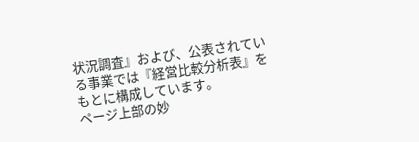状況調査』および、公表されている事業では『経営比較分析表』をもとに構成しています。
ページ上部の妙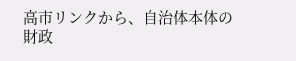高市リンクから、自治体本体の財政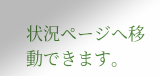状況ページへ移動できます。